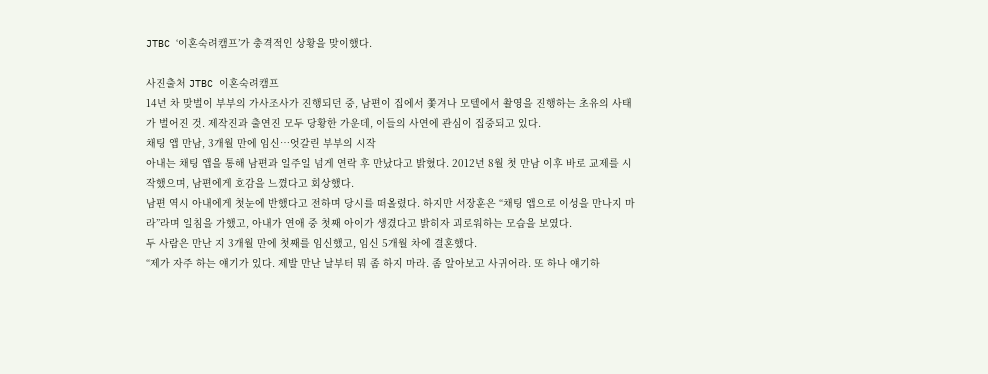JTBC ‘이혼숙려캠프’가 충격적인 상황을 맞이했다.

사진출처 JTBC 이혼숙려캠프
14년 차 맞벌이 부부의 가사조사가 진행되던 중, 남편이 집에서 쫓겨나 모텔에서 촬영을 진행하는 초유의 사태가 벌어진 것. 제작진과 출연진 모두 당황한 가운데, 이들의 사연에 관심이 집중되고 있다.
채팅 앱 만남, 3개월 만에 임신…엇갈린 부부의 시작
아내는 채팅 앱을 통해 남편과 일주일 넘게 연락 후 만났다고 밝혔다. 2012년 8월 첫 만남 이후 바로 교제를 시작했으며, 남편에게 호감을 느꼈다고 회상했다.
남편 역시 아내에게 첫눈에 반했다고 전하며 당시를 떠올렸다. 하지만 서장훈은 “채팅 앱으로 이성을 만나지 마라”라며 일침을 가했고, 아내가 연애 중 첫째 아이가 생겼다고 밝히자 괴로워하는 모습을 보였다.
두 사람은 만난 지 3개월 만에 첫째를 임신했고, 임신 5개월 차에 결혼했다.
“제가 자주 하는 얘기가 있다. 제발 만난 날부터 뭐 좀 하지 마라. 좀 알아보고 사귀어라. 또 하나 얘기하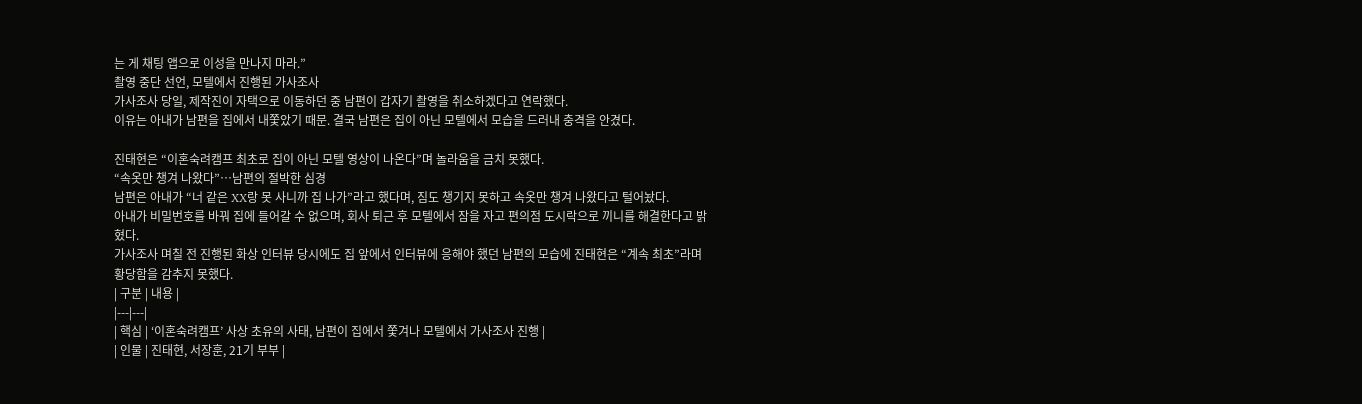는 게 채팅 앱으로 이성을 만나지 마라.”
촬영 중단 선언, 모텔에서 진행된 가사조사
가사조사 당일, 제작진이 자택으로 이동하던 중 남편이 갑자기 촬영을 취소하겠다고 연락했다.
이유는 아내가 남편을 집에서 내쫓았기 때문. 결국 남편은 집이 아닌 모텔에서 모습을 드러내 충격을 안겼다.

진태현은 “이혼숙려캠프 최초로 집이 아닌 모텔 영상이 나온다”며 놀라움을 금치 못했다.
“속옷만 챙겨 나왔다”…남편의 절박한 심경
남편은 아내가 “너 같은 XX랑 못 사니까 집 나가”라고 했다며, 짐도 챙기지 못하고 속옷만 챙겨 나왔다고 털어놨다.
아내가 비밀번호를 바꿔 집에 들어갈 수 없으며, 회사 퇴근 후 모텔에서 잠을 자고 편의점 도시락으로 끼니를 해결한다고 밝혔다.
가사조사 며칠 전 진행된 화상 인터뷰 당시에도 집 앞에서 인터뷰에 응해야 했던 남편의 모습에 진태현은 “계속 최초”라며 황당함을 감추지 못했다.
| 구분 | 내용 |
|---|---|
| 핵심 | ‘이혼숙려캠프’ 사상 초유의 사태, 남편이 집에서 쫓겨나 모텔에서 가사조사 진행 |
| 인물 | 진태현, 서장훈, 21기 부부 |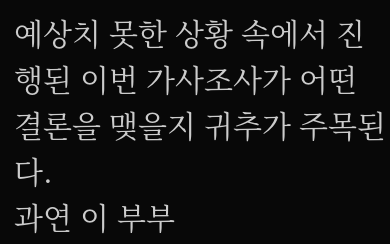예상치 못한 상황 속에서 진행된 이번 가사조사가 어떤 결론을 맺을지 귀추가 주목된다.
과연 이 부부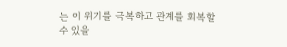는 이 위기를 극복하고 관계를 회복할 수 있을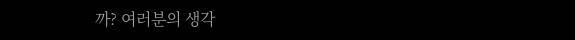까? 여러분의 생각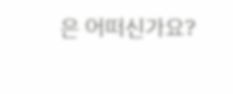은 어떠신가요?